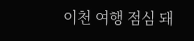이천 여행 점심 돼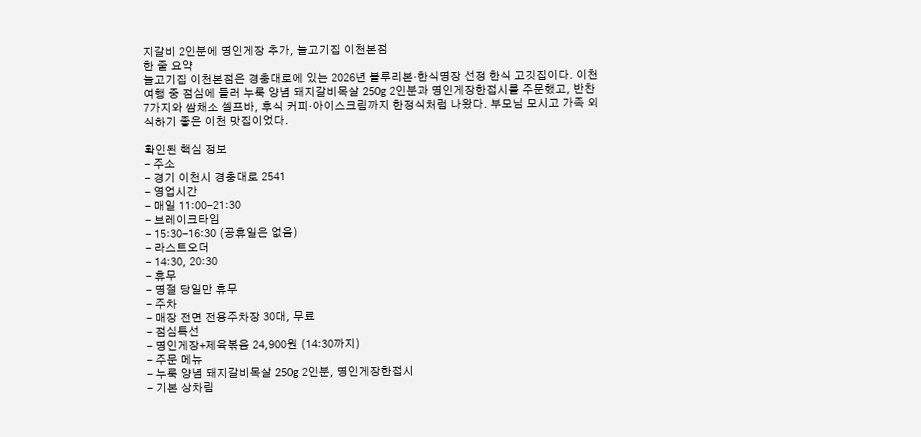지갈비 2인분에 명인게장 추가, 늘고기집 이천본점
한 줄 요약
늘고기집 이천본점은 경충대로에 있는 2026년 블루리본·한식명장 선정 한식 고깃집이다. 이천 여행 중 점심에 들러 누룩 양념 돼지갈비목살 250g 2인분과 명인게장한접시를 주문했고, 반찬 7가지와 쌈채소 셀프바, 후식 커피·아이스크림까지 한정식처럼 나왔다. 부모님 모시고 가족 외식하기 좋은 이천 맛집이었다.

확인된 핵심 정보
- 주소
- 경기 이천시 경충대로 2541
- 영업시간
- 매일 11:00-21:30
- 브레이크타임
- 15:30-16:30 (공휴일은 없음)
- 라스트오더
- 14:30, 20:30
- 휴무
- 명절 당일만 휴무
- 주차
- 매장 전면 전용주차장 30대, 무료
- 점심특선
- 명인게장+제육볶음 24,900원 (14:30까지)
- 주문 메뉴
- 누룩 양념 돼지갈비목살 250g 2인분, 명인게장한접시
- 기본 상차림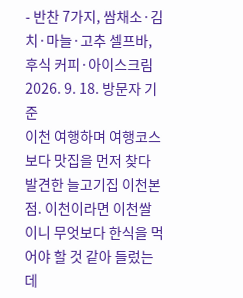- 반찬 7가지, 쌈채소·김치·마늘·고추 셀프바, 후식 커피·아이스크림
2026. 9. 18. 방문자 기준
이천 여행하며 여행코스보다 맛집을 먼저 찾다 발견한 늘고기집 이천본점. 이천이라면 이천쌀이니 무엇보다 한식을 먹어야 할 것 같아 들렀는데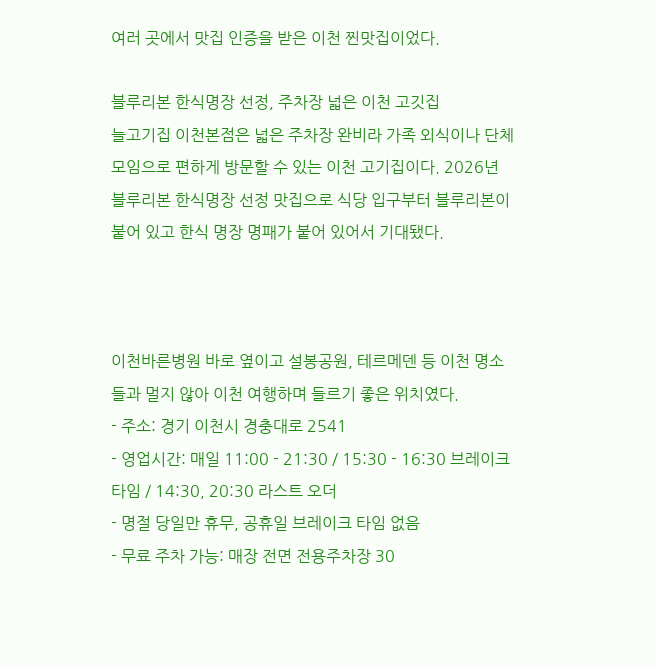여러 곳에서 맛집 인증을 받은 이천 찐맛집이었다.

블루리본 한식명장 선정, 주차장 넓은 이천 고깃집
늘고기집 이천본점은 넓은 주차장 완비라 가족 외식이나 단체 모임으로 편하게 방문할 수 있는 이천 고기집이다. 2026년 블루리본 한식명장 선정 맛집으로 식당 입구부터 블루리본이 붙어 있고 한식 명장 명패가 붙어 있어서 기대됐다.



이천바른병원 바로 옆이고 설봉공원, 테르메덴 등 이천 명소들과 멀지 않아 이천 여행하며 들르기 좋은 위치였다.
- 주소: 경기 이천시 경충대로 2541
- 영업시간: 매일 11:00 - 21:30 / 15:30 - 16:30 브레이크 타임 / 14:30, 20:30 라스트 오더
- 명절 당일만 휴무, 공휴일 브레이크 타임 없음
- 무료 주차 가능: 매장 전면 전용주차장 30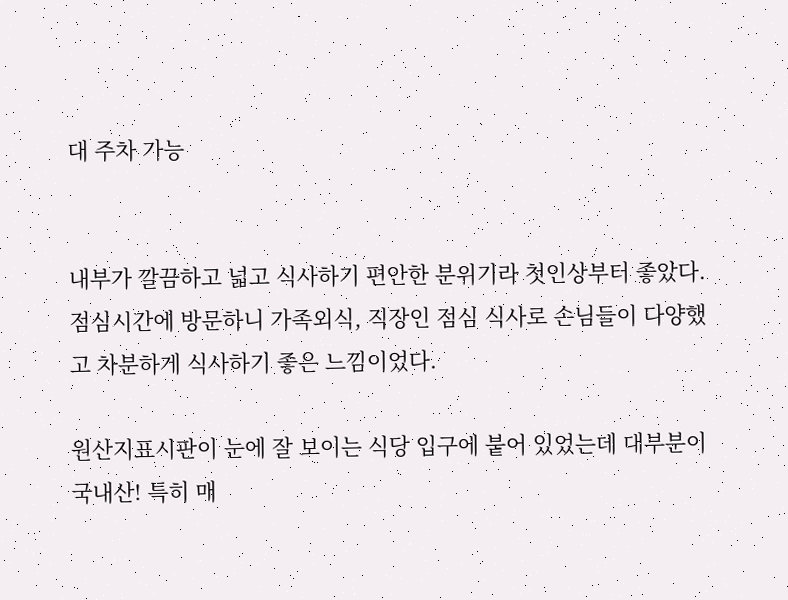대 주차 가능


내부가 깔끔하고 넓고 식사하기 편안한 분위기라 첫인상부터 좋았다. 점심시간에 방문하니 가족외식, 직장인 점심 식사로 손님들이 다양했고 차분하게 식사하기 좋은 느낌이었다.

원산지표시판이 눈에 잘 보이는 식당 입구에 붙어 있었는데 대부분이 국내산! 특히 매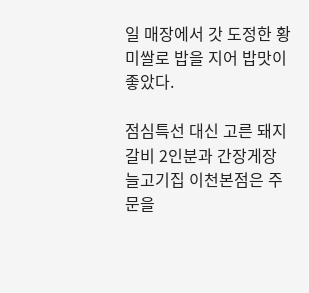일 매장에서 갓 도정한 황미쌀로 밥을 지어 밥맛이 좋았다.

점심특선 대신 고른 돼지갈비 2인분과 간장게장
늘고기집 이천본점은 주문을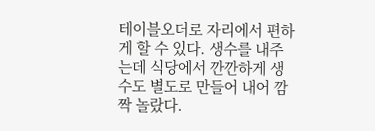테이블오더로 자리에서 편하게 할 수 있다. 생수를 내주는데 식당에서 깐깐하게 생수도 별도로 만들어 내어 깜짝 놀랐다.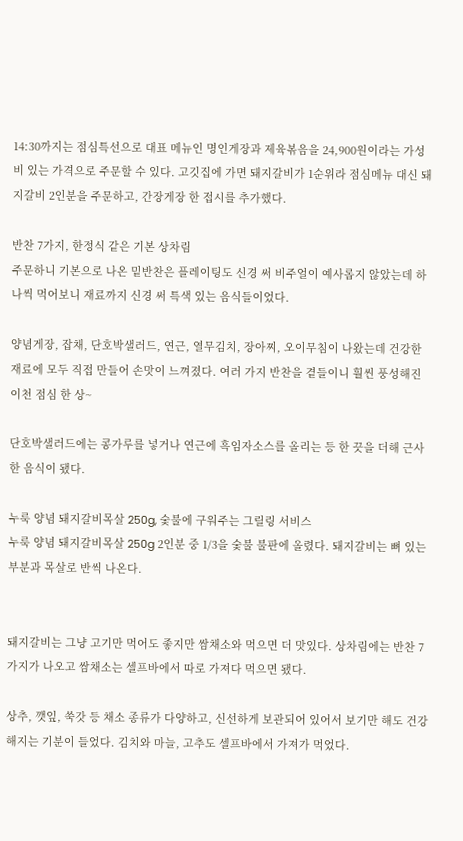14:30까지는 점심특선으로 대표 메뉴인 명인게장과 제육볶음을 24,900원이라는 가성비 있는 가격으로 주문할 수 있다. 고깃집에 가면 돼지갈비가 1순위라 점심메뉴 대신 돼지갈비 2인분을 주문하고, 간장게장 한 접시를 추가했다.

반찬 7가지, 한정식 같은 기본 상차림
주문하니 기본으로 나온 밑반찬은 플레이팅도 신경 써 비주얼이 예사롭지 않았는데 하나씩 먹어보니 재료까지 신경 써 특색 있는 음식들이었다.

양념게장, 잡채, 단호박샐러드, 연근, 열무김치, 장아찌, 오이무침이 나왔는데 건강한 재료에 모두 직접 만들어 손맛이 느껴졌다. 여러 가지 반찬을 곁들이니 훨씬 풍성해진 이천 점심 한 상~

단호박샐러드에는 콩가루를 넣거나 연근에 흑임자소스를 올리는 등 한 끗을 더해 근사한 음식이 됐다.

누룩 양념 돼지갈비목살 250g, 숯불에 구워주는 그릴링 서비스
누룩 양념 돼지갈비목살 250g 2인분 중 1/3을 숯불 불판에 올렸다. 돼지갈비는 뼈 있는 부분과 목살로 반씩 나온다.


돼지갈비는 그냥 고기만 먹어도 좋지만 쌈채소와 먹으면 더 맛있다. 상차림에는 반찬 7가지가 나오고 쌈채소는 셀프바에서 따로 가져다 먹으면 됐다.

상추, 깻잎, 쑥갓 등 채소 종류가 다양하고, 신선하게 보관되어 있어서 보기만 해도 건강해지는 기분이 들었다. 김치와 마늘, 고추도 셀프바에서 가져가 먹었다.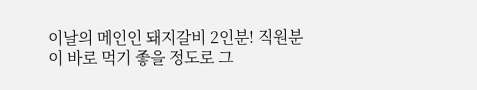이날의 메인인 돼지갈비 2인분! 직원분이 바로 먹기 좋을 정도로 그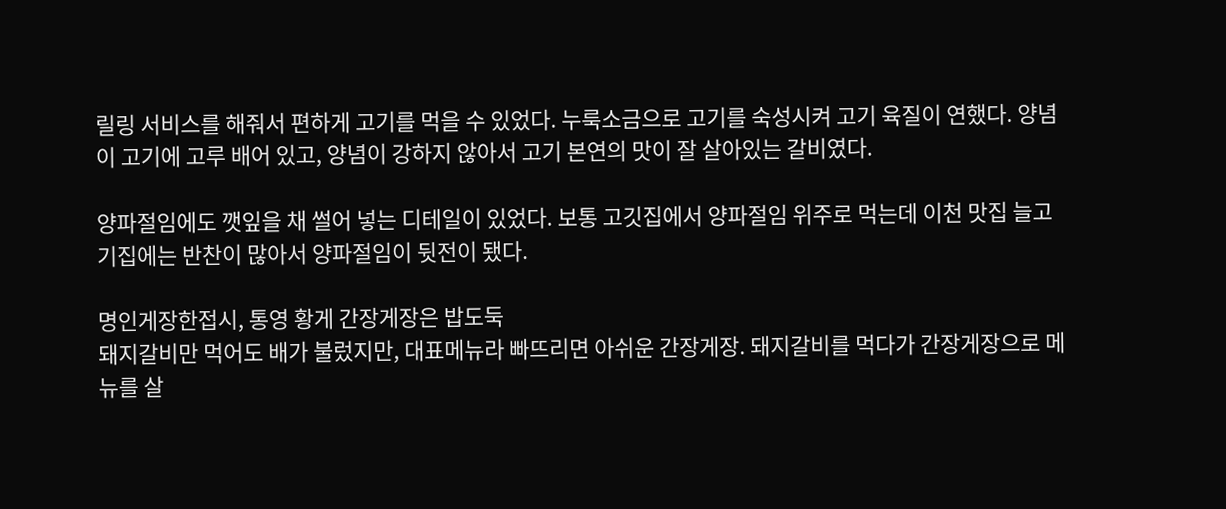릴링 서비스를 해줘서 편하게 고기를 먹을 수 있었다. 누룩소금으로 고기를 숙성시켜 고기 육질이 연했다. 양념이 고기에 고루 배어 있고, 양념이 강하지 않아서 고기 본연의 맛이 잘 살아있는 갈비였다.

양파절임에도 깻잎을 채 썰어 넣는 디테일이 있었다. 보통 고깃집에서 양파절임 위주로 먹는데 이천 맛집 늘고기집에는 반찬이 많아서 양파절임이 뒷전이 됐다.

명인게장한접시, 통영 황게 간장게장은 밥도둑
돼지갈비만 먹어도 배가 불렀지만, 대표메뉴라 빠뜨리면 아쉬운 간장게장. 돼지갈비를 먹다가 간장게장으로 메뉴를 살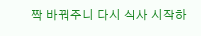짝 바꿔주니 다시 식사 시작하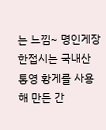는 느낌~ 명인게장한접시는 국내산 통영 황게를 사용해 만든 간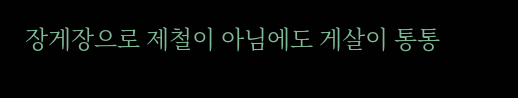장게장으로 제철이 아님에도 게살이 통통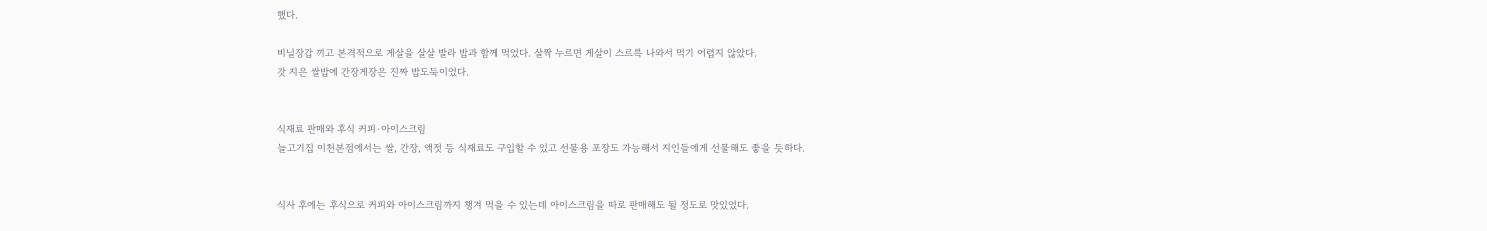했다.

비닐장갑 끼고 본격적으로 게살을 살살 발라 밥과 함께 먹었다. 살짝 누르면 게살이 스르륵 나와서 먹기 어렵지 않았다.
갓 지은 쌀밥에 간장게장은 진짜 밥도둑이었다.


식재료 판매와 후식 커피·아이스크림
늘고기집 이천본점에서는 쌀, 간장, 액젓 등 식재료도 구입할 수 있고 선물용 포장도 가능해서 지인들에게 선물해도 좋을 듯하다.


식사 후에는 후식으로 커피와 아이스크림까지 챙겨 먹을 수 있는데 아이스크림을 따로 판매해도 될 정도로 맛있었다.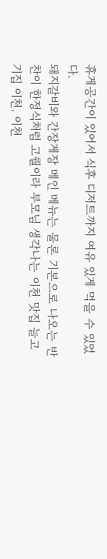휴게공간이 있어서 식후 디저트까지 여유 있게 먹을 수 있었다.
돼지갈비와 간장게장 메인 메뉴는 물론 기본으로 나오는 반찬이 한정식처럼 고퀄이라 부모님 생각나는 이천 맛집 늘고기집 이천. 이천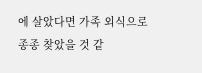에 살았다면 가족 외식으로 종종 찾았을 것 같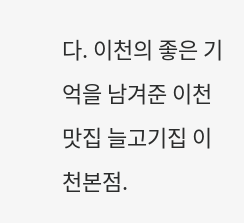다. 이천의 좋은 기억을 남겨준 이천 맛집 늘고기집 이천본점.